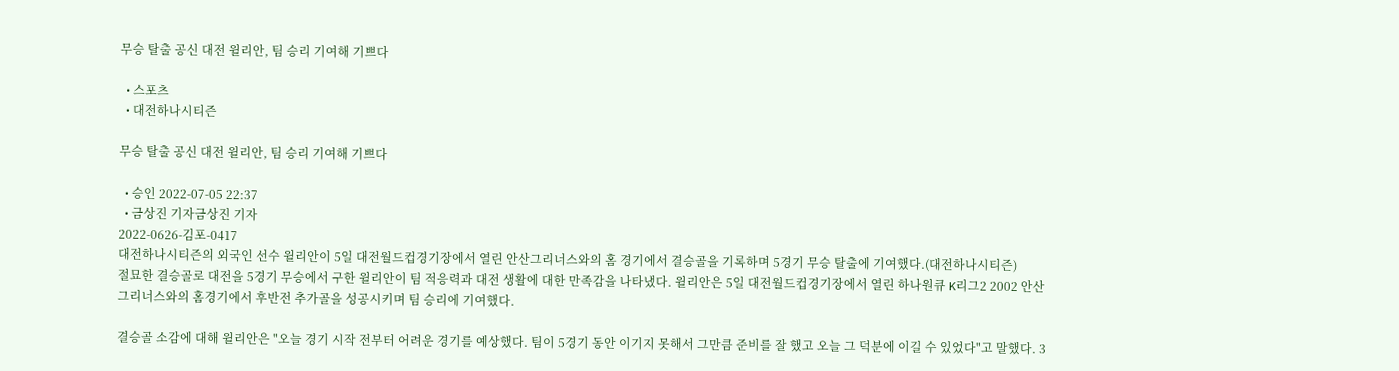무승 탈출 공신 대전 윌리안, 팀 승리 기여해 기쁘다

  • 스포츠
  • 대전하나시티즌

무승 탈출 공신 대전 윌리안, 팀 승리 기여해 기쁘다

  • 승인 2022-07-05 22:37
  • 금상진 기자금상진 기자
2022-0626-김포-0417
대전하나시티즌의 외국인 선수 윌리안이 5일 대전월드컵경기장에서 열린 안산그리너스와의 홈 경기에서 결승골을 기록하며 5경기 무승 탈출에 기여했다.(대전하나시티즌)
절묘한 결승골로 대전을 5경기 무승에서 구한 윌리안이 팀 적응력과 대전 생활에 대한 만족감을 나타냈다. 윌리안은 5일 대전월드컵경기장에서 열린 하나원큐 K리그2 2002 안산그리너스와의 홈경기에서 후반전 추가골을 성공시키며 팀 승리에 기여했다.

결승골 소감에 대해 윌리안은 "오늘 경기 시작 전부터 어려운 경기를 예상했다. 팀이 5경기 동안 이기지 못해서 그만큼 준비를 잘 했고 오늘 그 덕분에 이길 수 있었다"고 말했다. 3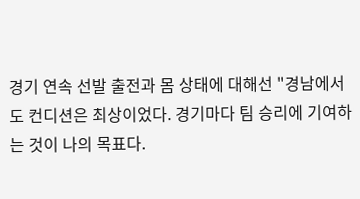경기 연속 선발 출전과 몸 상태에 대해선 "경남에서도 컨디션은 최상이었다. 경기마다 팀 승리에 기여하는 것이 나의 목표다.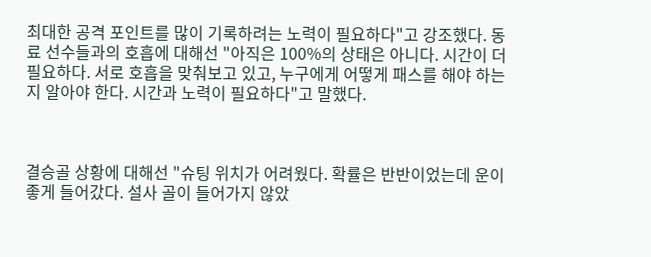최대한 공격 포인트를 많이 기록하려는 노력이 필요하다"고 강조했다. 동료 선수들과의 호흡에 대해선 "아직은 100%의 상태은 아니다. 시간이 더 필요하다. 서로 호흡을 맞춰보고 있고, 누구에게 어떻게 패스를 해야 하는지 알아야 한다. 시간과 노력이 필요하다"고 말했다.



결승골 상황에 대해선 "슈팅 위치가 어려웠다. 확률은 반반이었는데 운이 좋게 들어갔다. 설사 골이 들어가지 않았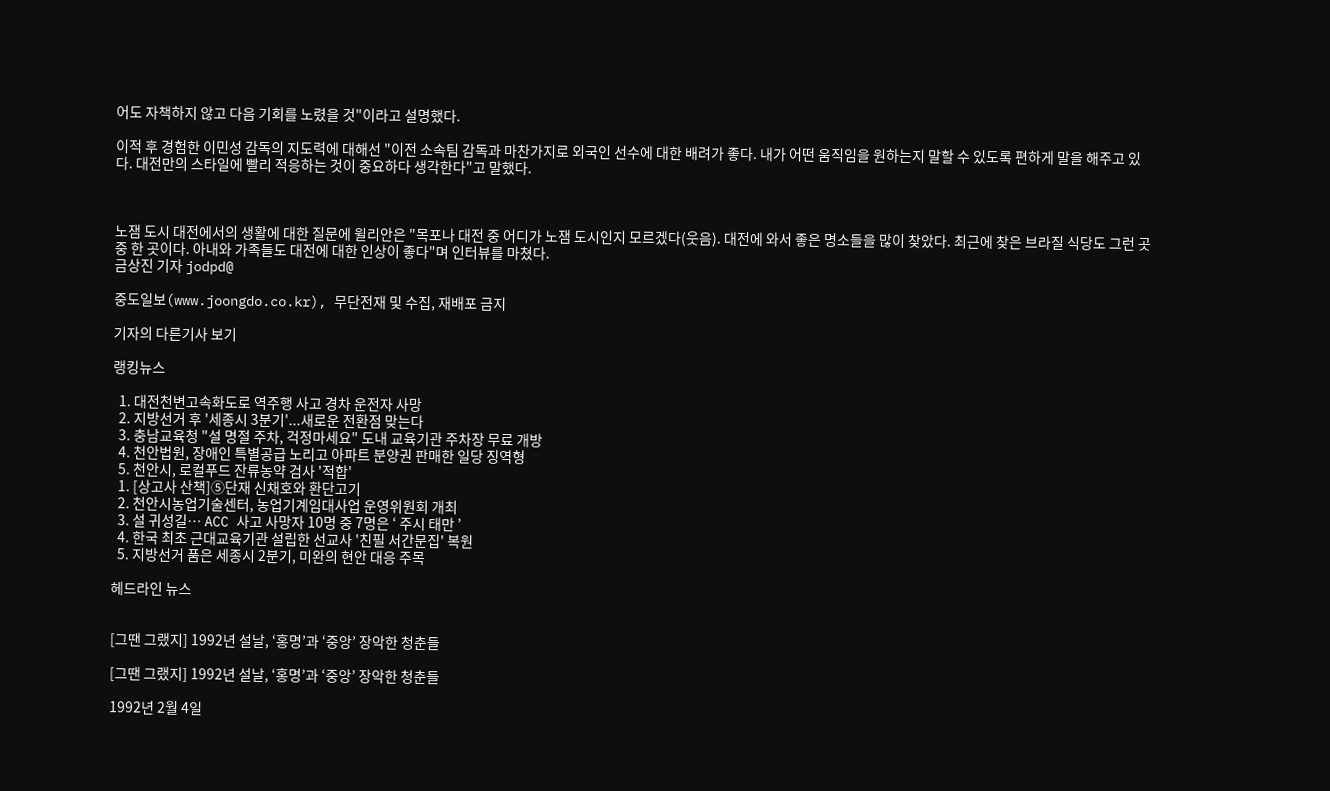어도 자책하지 않고 다음 기회를 노렸을 것"이라고 설명했다.

이적 후 경험한 이민성 감독의 지도력에 대해선 "이전 소속팀 감독과 마찬가지로 외국인 선수에 대한 배려가 좋다. 내가 어떤 움직임을 원하는지 말할 수 있도록 편하게 말을 해주고 있다. 대전만의 스타일에 빨리 적응하는 것이 중요하다 생각한다"고 말했다.



노잼 도시 대전에서의 생활에 대한 질문에 윌리안은 "목포나 대전 중 어디가 노잼 도시인지 모르겠다(웃음). 대전에 와서 좋은 명소들을 많이 찾았다. 최근에 찾은 브라질 식당도 그런 곳 중 한 곳이다. 아내와 가족들도 대전에 대한 인상이 좋다"며 인터뷰를 마쳤다.
금상진 기자 jodpd@

중도일보(www.joongdo.co.kr), 무단전재 및 수집, 재배포 금지

기자의 다른기사 보기

랭킹뉴스

  1. 대전천변고속화도로 역주행 사고 경차 운전자 사망
  2. 지방선거 후 '세종시 3분기'...새로운 전환점 맞는다
  3. 충남교육청 "설 명절 주차, 걱정마세요" 도내 교육기관 주차장 무료 개방
  4. 천안법원, 장애인 특별공급 노리고 아파트 분양권 판매한 일당 징역형
  5. 천안시, 로컬푸드 잔류농약 검사 '적합'
  1. [상고사 산책]⑤단재 신채호와 환단고기
  2. 천안시농업기술센터, 농업기계임대사업 운영위원회 개최
  3. 설 귀성길… ACC 사고 사망자 10명 중 7명은 ‘ 주시 태만 ’
  4. 한국 최초 근대교육기관 설립한 선교사 '친필 서간문집' 복원
  5. 지방선거 품은 세종시 2분기, 미완의 현안 대응 주목

헤드라인 뉴스


[그땐 그랬지] 1992년 설날, ‘홍명’과 ‘중앙’ 장악한 청춘들

[그땐 그랬지] 1992년 설날, ‘홍명’과 ‘중앙’ 장악한 청춘들

1992년 2월 4일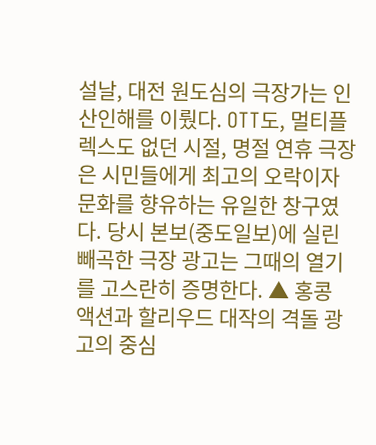설날, 대전 원도심의 극장가는 인산인해를 이뤘다. OTT도, 멀티플렉스도 없던 시절, 명절 연휴 극장은 시민들에게 최고의 오락이자 문화를 향유하는 유일한 창구였다. 당시 본보(중도일보)에 실린 빼곡한 극장 광고는 그때의 열기를 고스란히 증명한다. ▲ 홍콩 액션과 할리우드 대작의 격돌 광고의 중심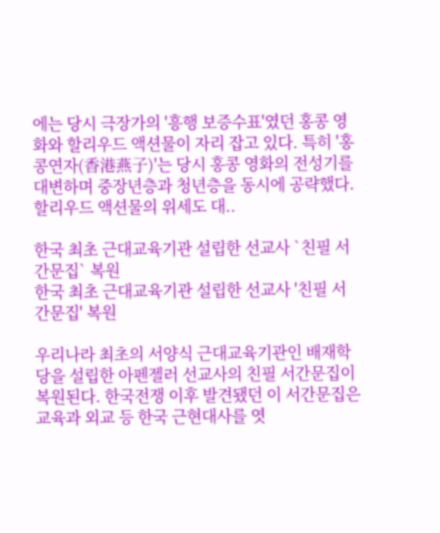에는 당시 극장가의 '흥행 보증수표'였던 홍콩 영화와 할리우드 액션물이 자리 잡고 있다. 특히 '홍콩연자(香港燕子)'는 당시 홍콩 영화의 전성기를 대변하며 중장년층과 청년층을 동시에 공략했다. 할리우드 액션물의 위세도 대..

한국 최초 근대교육기관 설립한 선교사 `친필 서간문집` 복원
한국 최초 근대교육기관 설립한 선교사 '친필 서간문집' 복원

우리나라 최초의 서양식 근대교육기관인 배재학당을 설립한 아펜젤러 선교사의 친필 서간문집이 복원된다. 한국전쟁 이후 발견됐던 이 서간문집은 교육과 외교 등 한국 근현대사를 엿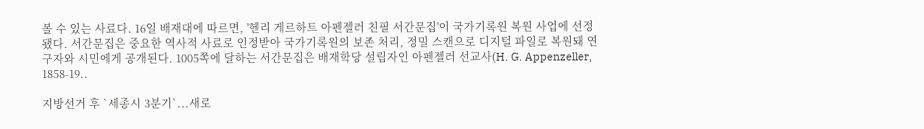볼 수 있는 사료다. 16일 배재대에 따르면, '헨리 게르하트 아펜젤러 친필 서간문집'이 국가기록원 복원 사업에 선정됐다. 서간문집은 중요한 역사적 사료로 인정받아 국가기록원의 보존 처리, 정밀 스캔으로 디지털 파일로 복원돼 연구자와 시민에게 공개된다. 1005쪽에 달하는 서간문집은 배재학당 설립자인 아펜젤러 선교사(H. G. Appenzeller, 1858-19..

지방선거 후 `세종시 3분기`...새로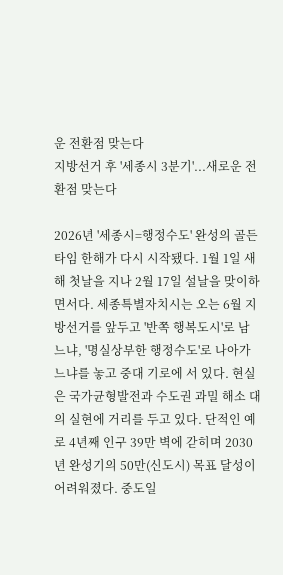운 전환점 맞는다
지방선거 후 '세종시 3분기'...새로운 전환점 맞는다

2026년 '세종시=행정수도' 완성의 골든타임 한해가 다시 시작됐다. 1월 1일 새해 첫날을 지나 2월 17일 설날을 맞이하면서다. 세종특별자치시는 오는 6월 지방선거를 앞두고 '반쪽 행복도시'로 남느냐, '명실상부한 행정수도'로 나아가느냐를 놓고 중대 기로에 서 있다. 현실은 국가균형발전과 수도권 과밀 해소 대의 실현에 거리를 두고 있다. 단적인 예로 4년째 인구 39만 벽에 갇히며 2030년 완성기의 50만(신도시) 목표 달성이 어려워졌다. 중도일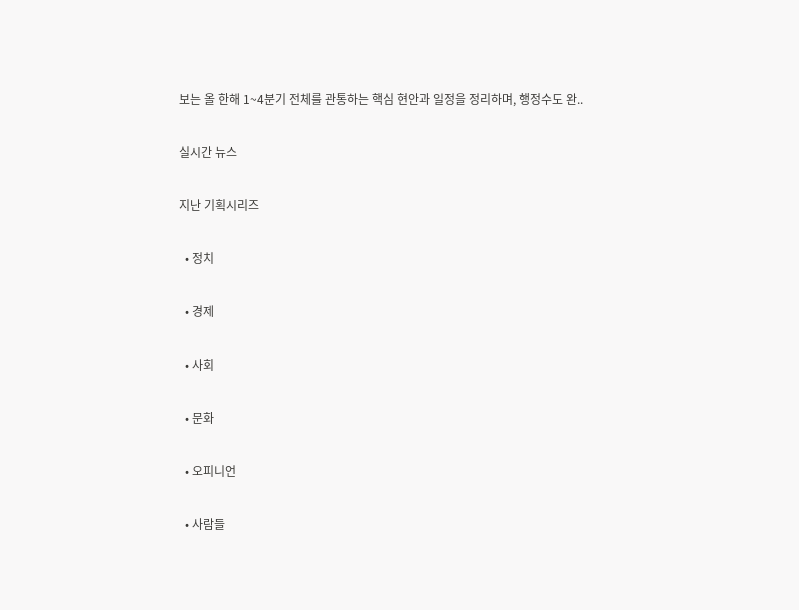보는 올 한해 1~4분기 전체를 관통하는 핵심 현안과 일정을 정리하며, 행정수도 완..

실시간 뉴스

지난 기획시리즈

  • 정치

  • 경제

  • 사회

  • 문화

  • 오피니언

  • 사람들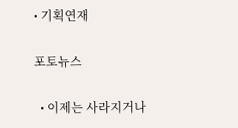• 기획연재

포토뉴스

  • 이제는 사라지거나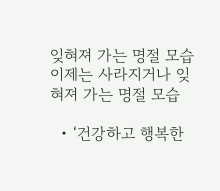잊혀져 가는 명절 모습 이제는 사라지거나 잊혀져 가는 명절 모습

  • ‘건강하고 행복한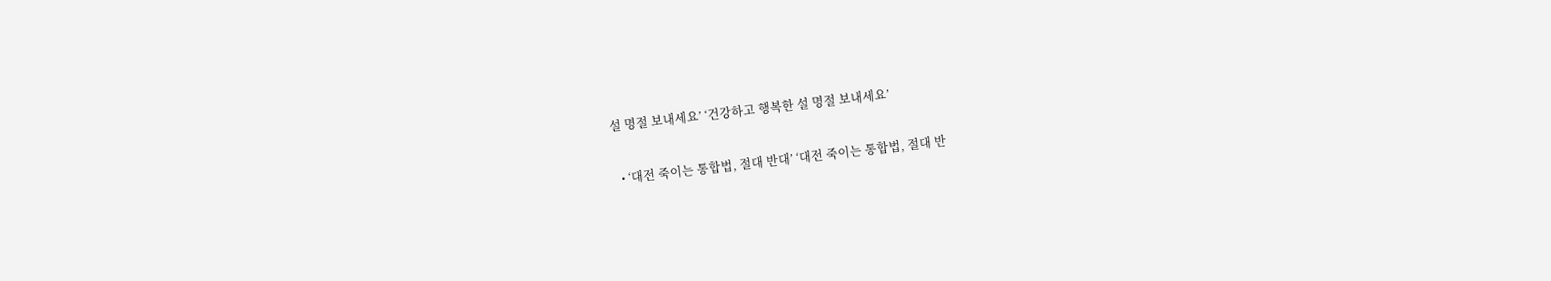설 명절 보내세요’ ‘건강하고 행복한 설 명절 보내세요’

  • ‘대전 죽이는 통합법, 절대 반대’ ‘대전 죽이는 통합법, 절대 반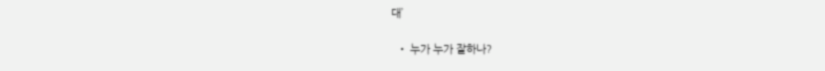대’

  • 누가 누가 잘하나?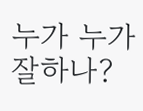누가 누가 잘하나?